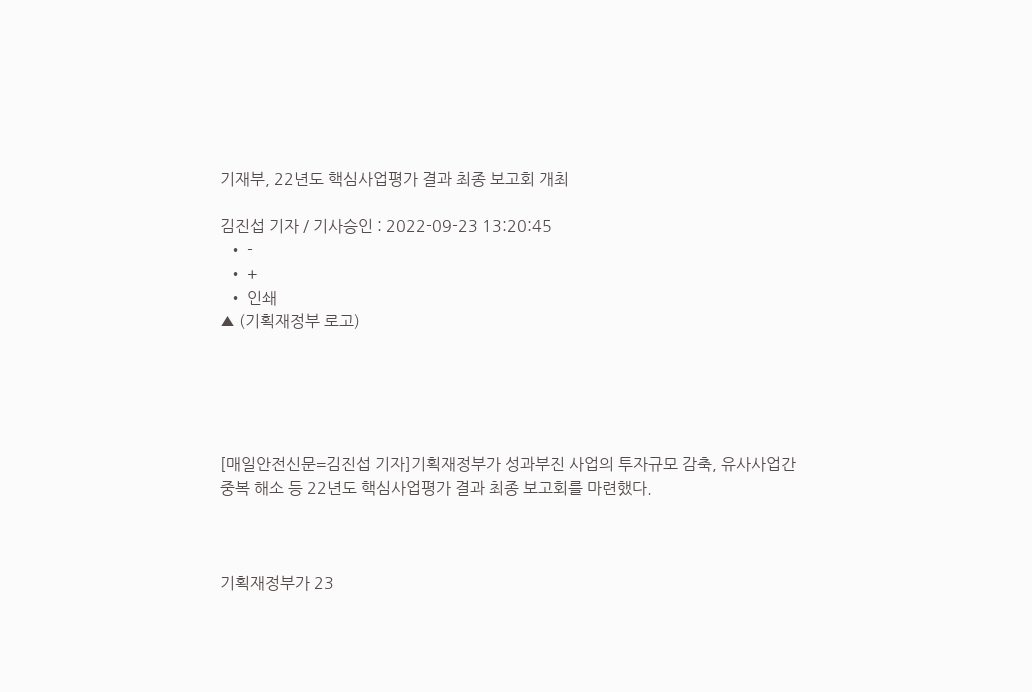기재부, 22년도 핵심사업평가 결과 최종 보고회 개최

김진섭 기자 / 기사승인 : 2022-09-23 13:20:45
  • -
  • +
  • 인쇄
▲ (기획재정부 로고)





[매일안전신문=김진섭 기자]기획재정부가 성과부진 사업의 투자규모 감축, 유사사업간 중복 해소 등 22년도 핵심사업평가 결과 최종 보고회를 마련했다.



기획재정부가 23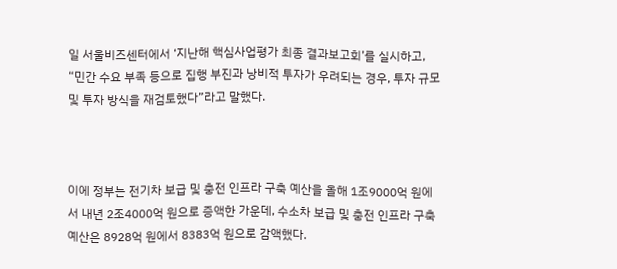일 서울비즈센터에서 ‘지난해 핵심사업평가 최종 결과보고회’를 실시하고, “민간 수요 부족 등으로 집행 부진과 낭비적 투자가 우려되는 경우, 투자 규모 및 투자 방식을 재검토했다”라고 말했다.



이에 정부는 전기차 보급 및 충전 인프라 구축 예산을 올해 1조9000억 원에서 내년 2조4000억 원으로 증액한 가운데, 수소차 보급 및 충전 인프라 구축 예산은 8928억 원에서 8383억 원으로 감액했다.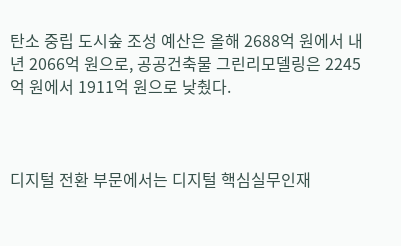탄소 중립 도시숲 조성 예산은 올해 2688억 원에서 내년 2066억 원으로, 공공건축물 그린리모델링은 2245억 원에서 1911억 원으로 낮췄다.



디지털 전환 부문에서는 디지털 핵심실무인재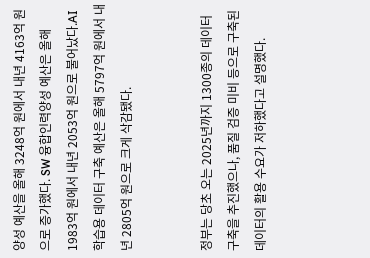양성 예산을 올해 3248억 원에서 내년 4163억 원으로 증가했다. SW 융합인력양성 예산은 올해 1983억 원에서 내년 2053억 원으로 불어났다.AI 학습용 데이터 구축 예산은 올해 5797억 원에서 내년 2805억 원으로 크게 삭감됐다.


정부는 당초 오는 2025년까지 1300종의 데이터 구축을 추진했으나, 품질 검증 미비 등으로 구축된 데이터의 활용 수요가 저하했다고 설명했다.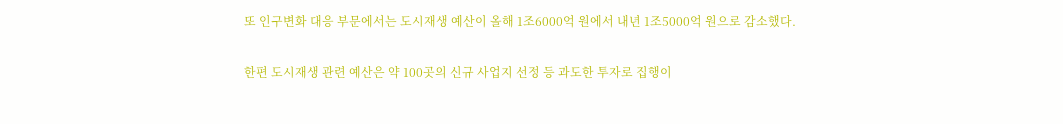또 인구변화 대응 부문에서는 도시재생 예산이 올해 1조6000억 원에서 내년 1조5000억 원으로 감소했다.

한편 도시재생 관련 예산은 약 100곳의 신규 사업지 선정 등 과도한 투자로 집행이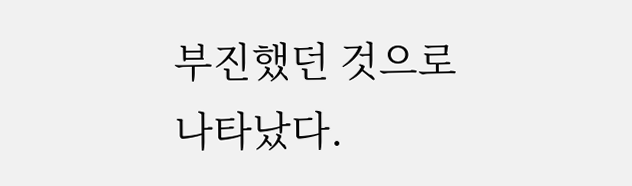부진했던 것으로 나타났다.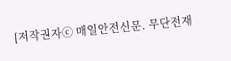[저작권자ⓒ 매일안전신문. 무단전재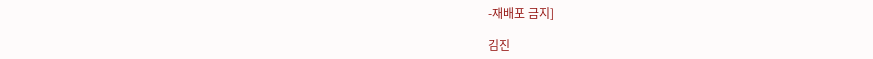-재배포 금지]

김진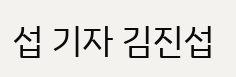섭 기자 김진섭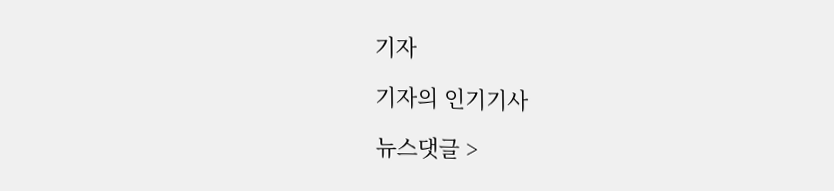기자

기자의 인기기사

뉴스댓글 >